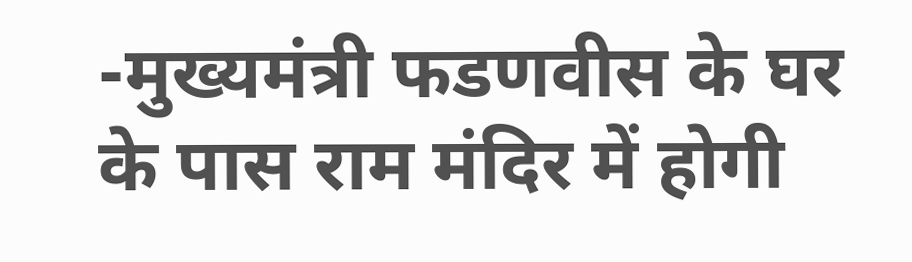-मुख्यमंत्री फडणवीस के घर के पास राम मंदिर में होगी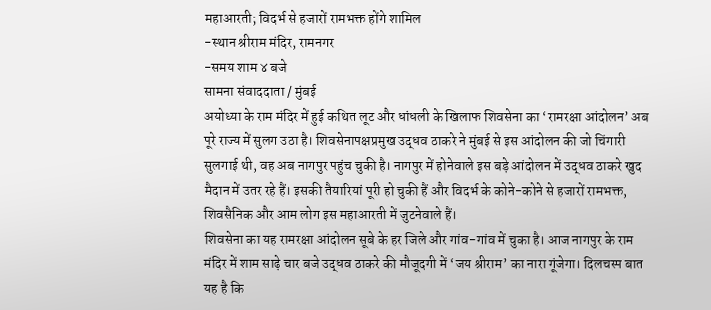महाआरती; विदर्भ से हजारों रामभक्त होंगे शामिल
-स्थान श्रीराम मंदिर, रामनगर
-समय शाम ४ बजे
सामना संवाददाता / मुंबई
अयोध्या के राम मंदिर में हुई कथित लूट और धांधली के खिलाफ शिवसेना का ‘रामरक्षा आंदोलन’ अब पूरे राज्य में सुलग उठा है। शिवसेनापक्षप्रमुख उद्धव ठाकरे ने मुंबई से इस आंदोलन की जो चिंगारी सुलगाई थी, वह अब नागपुर पहुंच चुकी है। नागपुर में होनेवाले इस बड़े आंदोलन में उद्धव ठाकरे खुद मैदान में उतर रहे हैं। इसकी तैयारियां पूरी हो चुकी हैं और विदर्भ के कोने-कोने से हजारों रामभक्त, शिवसैनिक और आम लोग इस महाआरती में जुटनेवाले हैं।
शिवसेना का यह रामरक्षा आंदोलन सूबे के हर जिले और गांव-गांव में चुका है। आज नागपुर के राम मंदिर में शाम साढ़े चार बजे उद्धव ठाकरे की मौजूदगी में ‘जय श्रीराम’ का नारा गूंजेगा। दिलचस्प बात यह है कि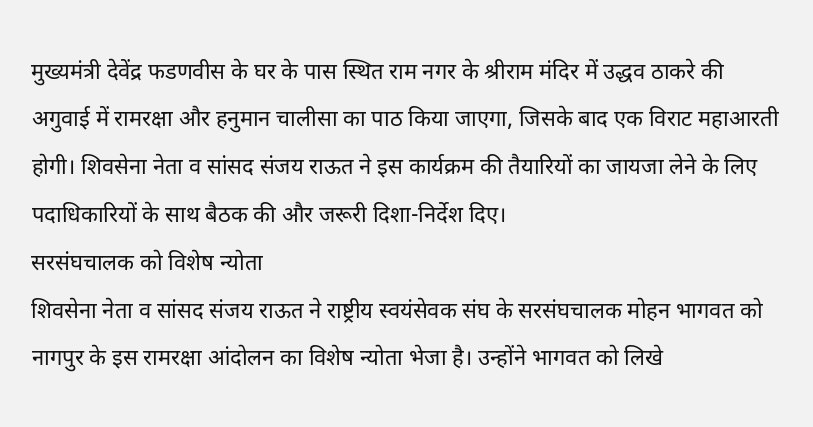मुख्यमंत्री देवेंद्र फडणवीस के घर के पास स्थित राम नगर के श्रीराम मंदिर में उद्धव ठाकरे की अगुवाई में रामरक्षा और हनुमान चालीसा का पाठ किया जाएगा, जिसके बाद एक विराट महाआरती होगी। शिवसेना नेता व सांसद संजय राऊत ने इस कार्यक्रम की तैयारियों का जायजा लेने के लिए पदाधिकारियों के साथ बैठक की और जरूरी दिशा-निर्देश दिए।
सरसंघचालक को विशेष न्योता
शिवसेना नेता व सांसद संजय राऊत ने राष्ट्रीय स्वयंसेवक संघ के सरसंघचालक मोहन भागवत को नागपुर के इस रामरक्षा आंदोलन का विशेष न्योता भेजा है। उन्होंने भागवत को लिखे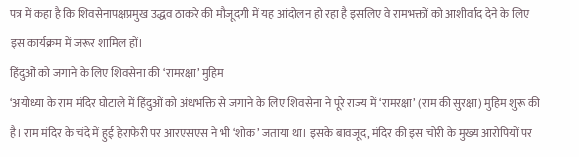पत्र में कहा है कि शिवसेनापक्षप्रमुख उद्धव ठाकरे की मौजूदगी में यह आंदोलन हो रहा है इसलिए वे रामभक्तों को आशीर्वाद देने के लिए इस कार्यक्रम में जरूर शामिल हों।
हिंदुओं को जगाने के लिए शिवसेना की ‘रामरक्षा’ मुहिम
‘अयोध्या के राम मंदिर घोटाले में हिंदुओं को अंधभक्ति से जगाने के लिए शिवसेना ने पूरे राज्य में ‘रामरक्षा’ (राम की सुरक्षा) मुहिम शुरू की है। राम मंदिर के चंदे में हुई हेराफेरी पर आरएसएस ने भी ‘शोक’ जताया था। इसके बावजूद, मंदिर की इस चोरी के मुख्य आरोपियों पर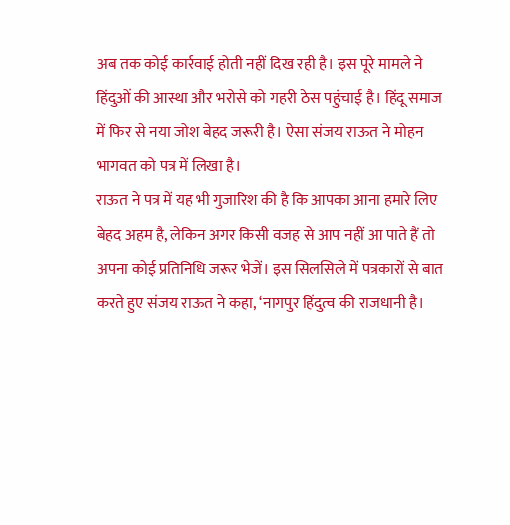अब तक कोई कार्रवाई होती नहीं दिख रही है। इस पूरे मामले ने हिंदुओं की आस्था और भरोसे को गहरी ठेस पहुंचाई है। हिंदू समाज में फिर से नया जोश बेहद जरूरी है। ऐसा संजय राऊत ने मोहन भागवत को पत्र में लिखा है।
राऊत ने पत्र में यह भी गुजारिश की है कि आपका आना हमारे लिए बेहद अहम है, लेकिन अगर किसी वजह से आप नहीं आ पाते हैं तो अपना कोई प्रतिनिधि जरूर भेजें। इस सिलसिले में पत्रकारों से बात करते हुए संजय राऊत ने कहा, ‘नागपुर हिंदुत्व की राजधानी है।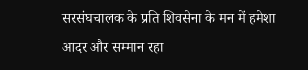सरसंघचालक के प्रति शिवसेना के मन में हमेशा आदर और सम्मान रहा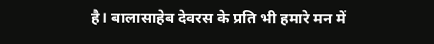है। बालासाहेब देवरस के प्रति भी हमारे मन में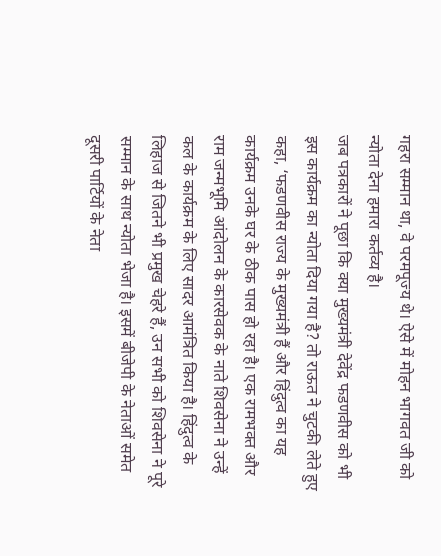गहरा सम्मान था, वे परमपूज्य थे। ऐसे में मोहन भागवत जी को न्योता देना हमारा कर्तव्य है।
जब पत्रकारों ने पूछा कि क्या मुख्यमंत्री देवेंद्र फडणवीस को भी इस कार्यक्रम का न्योता दिया गया है? तो राऊत ने चुटकी लेते हुए कहा, ‘फडणवीस राज्य के मुख्यमंत्री हैं और हिंदुत्व का यह कार्यक्रम उनके घर के ठीक पास हो रहा है। एक रामभक्त और राम जन्मभूमि आंदोलन के कारसेवक के नाते शिवसेना ने उन्हें कल के कार्यक्रम के लिए सादर आमंत्रित किया है। हिंदुत्व के लिहाज से जितने भी प्रमुख चेहरे हैं, उन सभी को शिवसेना ने पूरे सम्मान के साथ न्योता भेजा है। इसमें बीजेपी के नेताओं समेत दूसरी पार्टियों के नेता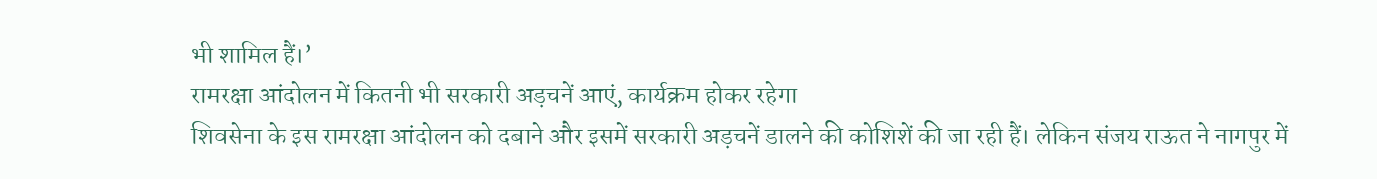भी शामिल हैं।’
रामरक्षा आंदोलन में कितनी भी सरकारी अड़चनें आएं, कार्यक्रम होकर रहेगा
शिवसेना के इस रामरक्षा आंदोलन को दबाने और इसमें सरकारी अड़चनें डालने की कोशिशें की जा रही हैं। लेकिन संजय राऊत ने नागपुर में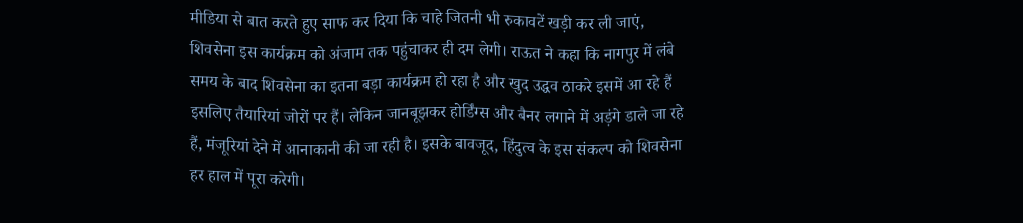मीडिया से बात करते हुए साफ कर दिया कि चाहे जितनी भी रुकावटें खड़ी कर ली जाएं, शिवसेना इस कार्यक्रम को अंजाम तक पहुंचाकर ही दम लेगी। राऊत ने कहा कि नागपुर में लंबे समय के बाद शिवसेना का इतना बड़ा कार्यक्रम हो रहा है और खुद उद्धव ठाकरे इसमें आ रहे हैं इसलिए तैयारियां जोरों पर हैं। लेकिन जानबूझकर होर्डिंग्स और बैनर लगाने में अड़ंगे डाले जा रहे हैं, मंजूरियां देने में आनाकानी की जा रही है। इसके बावजूद, हिंदुत्व के इस संकल्प को शिवसेना हर हाल में पूरा करेगी।